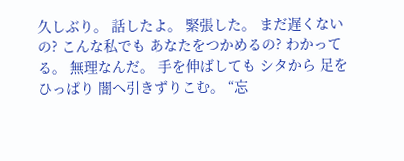久しぶり。 話したよ。 緊張した。 まだ遅くないの? こんな私でも あなたをつかめるの? わかってる。 無理なんだ。 手を伸ばしても シタから 足をひっぱり 闇へ引きずりこむ。 “忘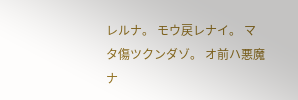レルナ。 モウ戻レナイ。 マタ傷ツクンダゾ。 オ前ハ悪魔ナ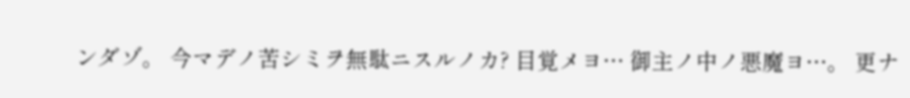ンダゾ。 今マデノ苦シミヲ無駄ニスルノカ? 目覚メヨ… 御主ノ中ノ悪魔ヨ…。 更ナ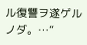ル復讐ヲ遂ゲルノダ。…”